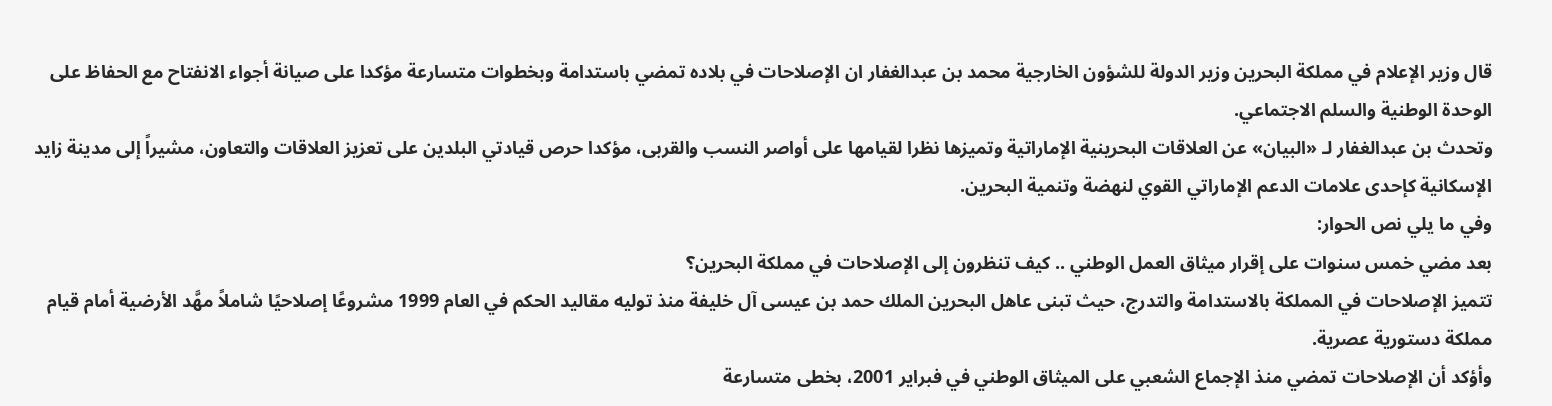قال وزير الإعلام في مملكة البحرين وزير الدولة للشؤون الخارجية محمد بن عبدالغفار ان الإصلاحات في بلاده تمضي باستدامة وبخطوات متسارعة مؤكدا على صيانة أجواء الانفتاح مع الحفاظ على الوحدة الوطنية والسلم الاجتماعي.
وتحدث بن عبدالغفار لـ «البيان» عن العلاقات البحرينية الإماراتية وتميزها نظرا لقيامها على أواصر النسب والقربى، مؤكدا حرص قيادتي البلدين على تعزيز العلاقات والتعاون، مشيراً إلى مدينة زايد الإسكانية كإحدى علامات الدعم الإماراتي القوي لنهضة وتنمية البحرين.
وفي ما يلي نص الحوار:
بعد مضي خمس سنوات على إقرار ميثاق العمل الوطني .. كيف تنظرون إلى الإصلاحات في مملكة البحرين؟
تتميز الإصلاحات في المملكة بالاستدامة والتدرج، حيث تبنى عاهل البحرين الملك حمد بن عيسى آل خليفة منذ توليه مقاليد الحكم في العام 1999 مشروعًا إصلاحيًا شاملاً مهَّد الأرضية أمام قيام مملكة دستورية عصرية.
وأؤكد أن الإصلاحات تمضي منذ الإجماع الشعبي على الميثاق الوطني في فبراير 2001، بخطى متسارعة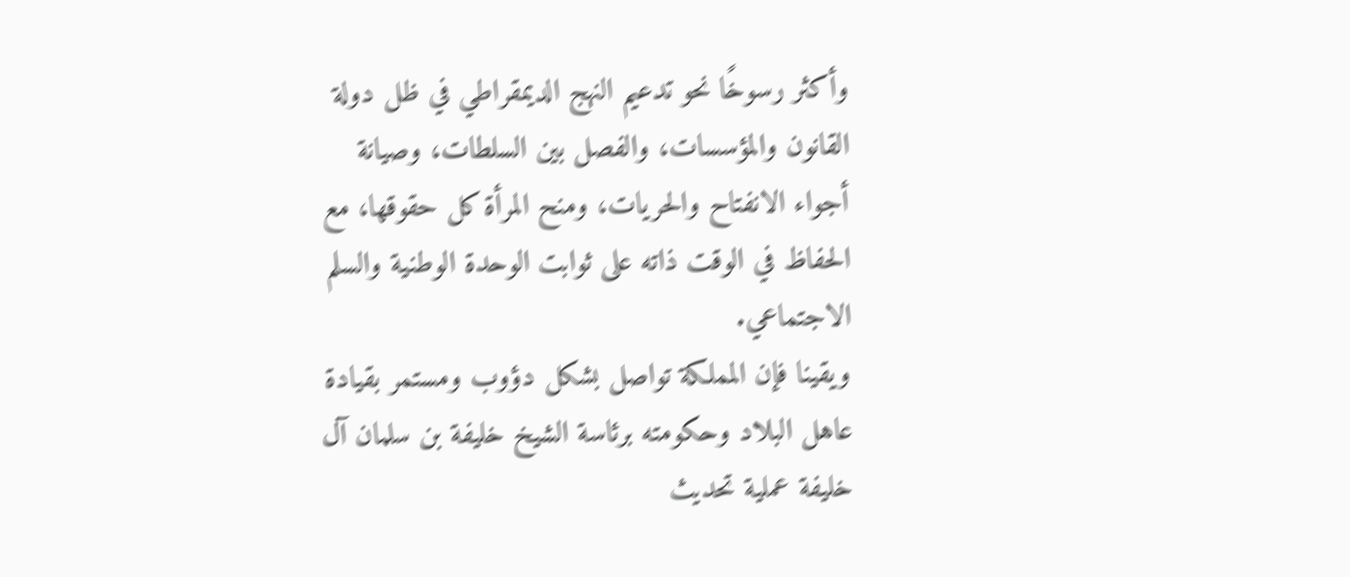وأكثر رسوخًا نحو تدعيم النهج الديمقراطي في ظل دولة القانون والمؤسسات، والفصل بين السلطات، وصيانة أجواء الانفتاح والحريات، ومنح المرأة كل حقوقها، مع الحفاظ في الوقت ذاته على ثوابت الوحدة الوطنية والسلم الاجتماعي.
ويقينا فإن المملكة تواصل بشكل دؤوب ومستمر بقيادة عاهل البلاد وحكومته برئاسة الشيخ خليفة بن سلمان آل خليفة عملية تحديث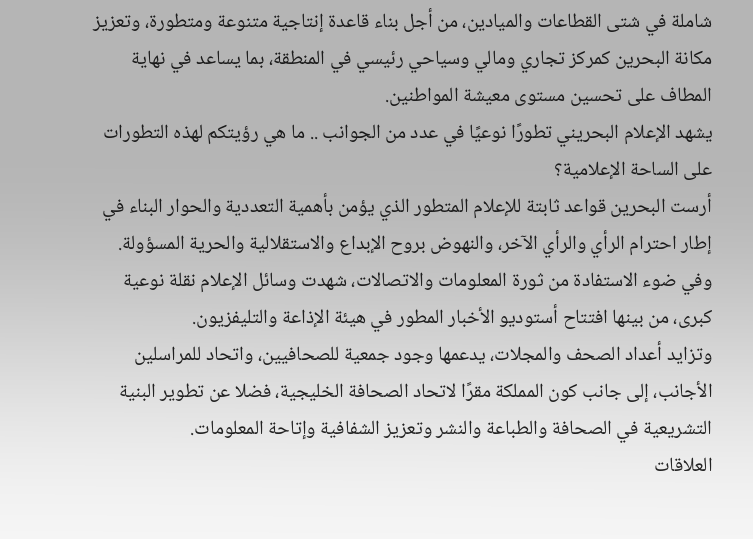شاملة في شتى القطاعات والميادين، من أجل بناء قاعدة إنتاجية متنوعة ومتطورة، وتعزيز مكانة البحرين كمركز تجاري ومالي وسياحي رئيسي في المنطقة، بما يساعد في نهاية المطاف على تحسين مستوى معيشة المواطنين.
يشهد الإعلام البحريني تطورًا نوعيًا في عدد من الجوانب .. ما هي رؤيتكم لهذه التطورات على الساحة الإعلامية؟
أرست البحرين قواعد ثابتة للإعلام المتطور الذي يؤمن بأهمية التعددية والحوار البناء في إطار احترام الرأي والرأي الآخر، والنهوض بروح الإبداع والاستقلالية والحرية المسؤولة.
وفي ضوء الاستفادة من ثورة المعلومات والاتصالات، شهدت وسائل الإعلام نقلة نوعية كبرى، من بينها افتتاح أستوديو الأخبار المطور في هيئة الإذاعة والتليفزيون.
وتزايد أعداد الصحف والمجلات، يدعمها وجود جمعية للصحافيين، واتحاد للمراسلين الأجانب، إلى جانب كون المملكة مقرًا لاتحاد الصحافة الخليجية، فضلا عن تطوير البنية التشريعية في الصحافة والطباعة والنشر وتعزيز الشفافية وإتاحة المعلومات.
العلاقات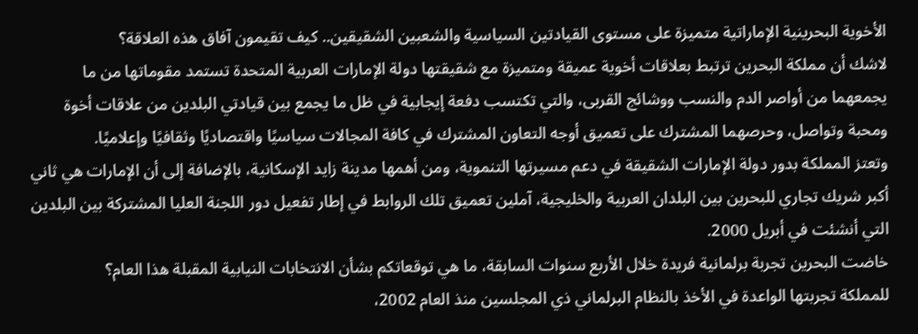الأخوية البحرينية الإماراتية متميزة على مستوى القيادتين السياسية والشعبين الشقيقين.. كيف تقيمون آفاق هذه العلاقة؟
لاشك أن مملكة البحرين ترتبط بعلاقات أخوية عميقة ومتميزة مع شقيقتها دولة الإمارات العربية المتحدة تستمد مقوماتها من ما يجمعهما من أواصر الدم والنسب ووشائج القربى، والتي تكتسب دفعة إيجابية في ظل ما يجمع بين قيادتي البلدين من علاقات أخوة ومحبة وتواصل، وحرصهما المشترك على تعميق أوجه التعاون المشترك في كافة المجالات سياسيًا واقتصاديًا وثقافيًا وإعلاميًا.
وتعتز المملكة بدور دولة الإمارات الشقيقة في دعم مسيرتها التنموية، ومن أهمها مدينة زايد الإسكانية، بالإضافة إلى أن الإمارات هي ثاني أكبر شريك تجاري للبحرين بين البلدان العربية والخليجية، آملين تعميق تلك الروابط في إطار تفعيل دور اللجنة العليا المشتركة بين البلدين التي أنشئت في أبريل 2000.
خاضت البحرين تجربة برلمانية فريدة خلال الأربع سنوات السابقة، ما هي توقعاتكم بشأن الانتخابات النيابية المقبلة هذا العام؟
للمملكة تجربتها الواعدة في الأخذ بالنظام البرلماني ذي المجلسين منذ العام 2002،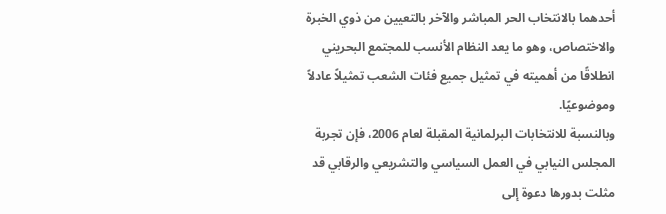أحدهما بالانتخاب الحر المباشر والآخر بالتعيين من ذوي الخبرة والاختصاص، وهو ما يعد النظام الأنسب للمجتمع البحريني انطلاقًا من أهميته في تمثيل جميع فئات الشعب تمثيلاً عادلاً وموضوعيًا.
وبالنسبة للانتخابات البرلمانية المقبلة لعام 2006، فإن تجربة المجلس النيابي في العمل السياسي والتشريعي والرقابي قد مثلت بدورها دعوة إلى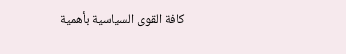كافة القوى السياسية بأهمية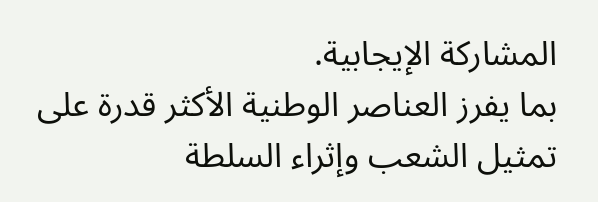المشاركة الإيجابية.
بما يفرز العناصر الوطنية الأكثر قدرة على تمثيل الشعب وإثراء السلطة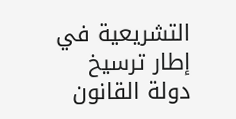التشريعية في إطار ترسيخ دولة القانون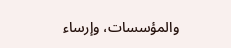والمؤسسات، وإرساء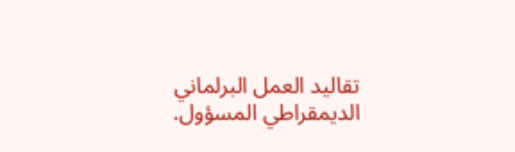تقاليد العمل البرلماني الديمقراطي المسؤول.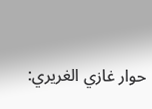حوار غازي الغريري: